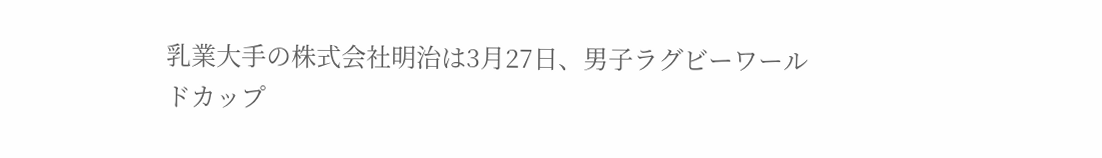乳業大手の株式会社明治は3月27日、男子ラグビーワールドカップ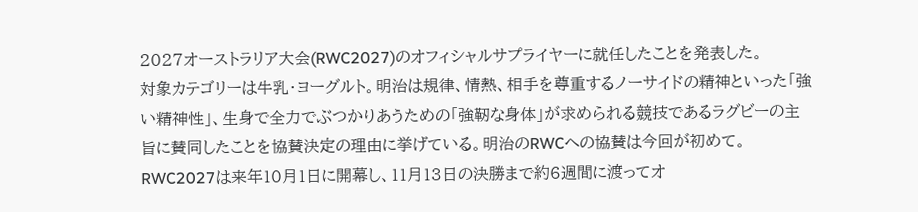2027オーストラリア大会(RWC2027)のオフィシャルサプライヤーに就任したことを発表した。
対象カテゴリーは牛乳・ヨーグルト。明治は規律、情熱、相手を尊重するノーサイドの精神といった「強い精神性」、生身で全力でぶつかりあうための「強靭な身体」が求められる競技であるラグビーの主旨に賛同したことを協賛決定の理由に挙げている。明治のRWCへの協賛は今回が初めて。
RWC2027は来年10月1日に開幕し、11月13日の決勝まで約6週間に渡ってオ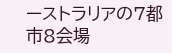ーストラリアの7都市8会場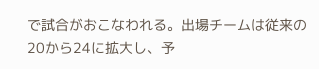で試合がおこなわれる。出場チームは従来の20から24に拡大し、予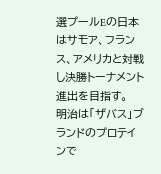選プールEの日本はサモア、フランス、アメリカと対戦し決勝トーナメント進出を目指す。
明治は「ザバス」ブランドのプロテインで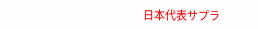日本代表サプラ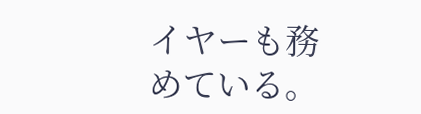イヤーも務めている。